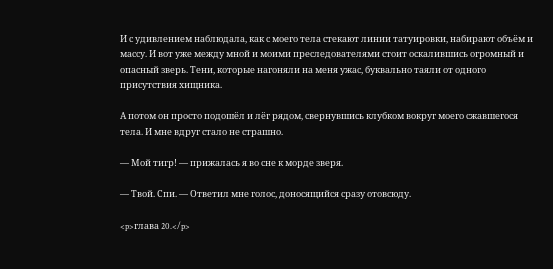И с удивлением наблюдала, как с моего тела стекают линии татуировки, набирают объём и массу. И вот уже между мной и моими преследователями стоит оскалившись огромный и опасный зверь. Тени, которые нагоняли на меня ужас, буквально таяли от одного присутствия хищника.

А потом он просто подошёл и лёг рядом, свернувшись клубком вокруг моего сжавшегося тела. И мне вдруг стало не страшно.

— Мой тигр! — прижалась я во сне к морде зверя.

— Твой. Спи. — Ответил мне голос, доносящийся сразу отовсюду.

<p>глава 20.</p>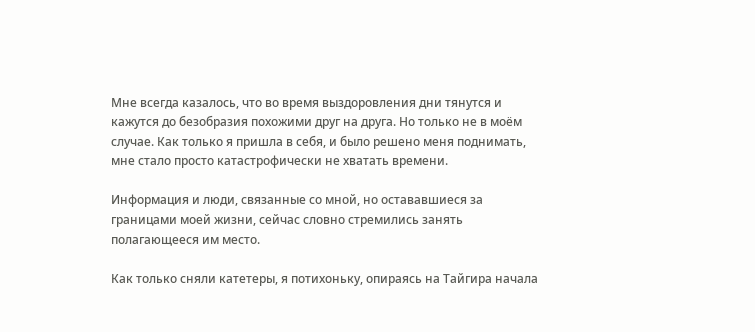Мне всегда казалось, что во время выздоровления дни тянутся и кажутся до безобразия похожими друг на друга. Но только не в моём случае. Как только я пришла в себя, и было решено меня поднимать, мне стало просто катастрофически не хватать времени.

Информация и люди, связанные со мной, но остававшиеся за границами моей жизни, сейчас словно стремились занять полагающееся им место.

Как только сняли катетеры, я потихоньку, опираясь на Тайгира начала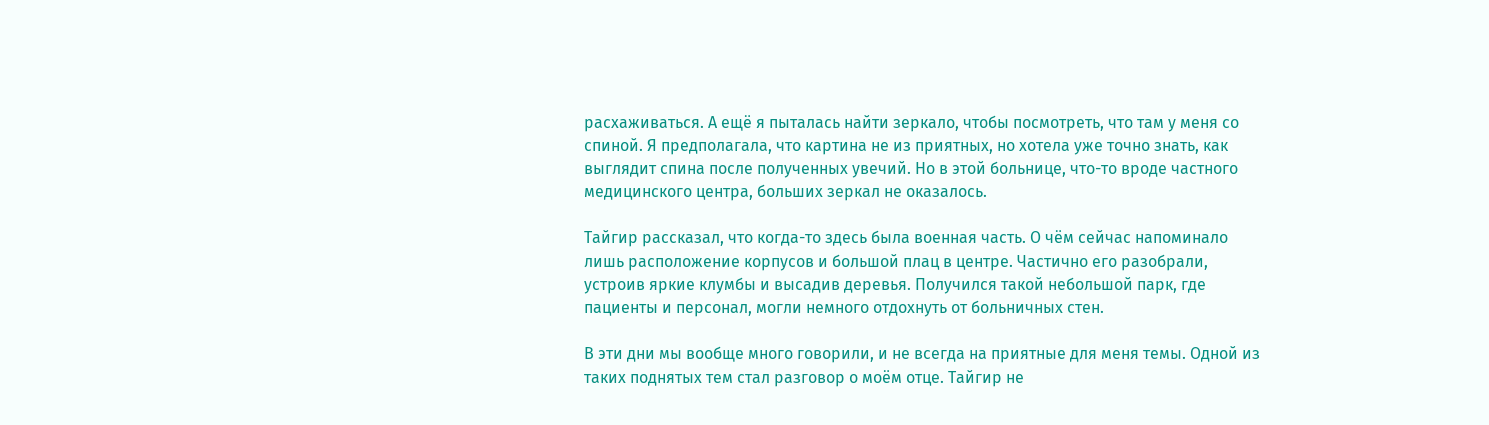расхаживаться. А ещё я пыталась найти зеркало, чтобы посмотреть, что там у меня со спиной. Я предполагала, что картина не из приятных, но хотела уже точно знать, как выглядит спина после полученных увечий. Но в этой больнице, что-то вроде частного медицинского центра, больших зеркал не оказалось.

Тайгир рассказал, что когда-то здесь была военная часть. О чём сейчас напоминало лишь расположение корпусов и большой плац в центре. Частично его разобрали, устроив яркие клумбы и высадив деревья. Получился такой небольшой парк, где пациенты и персонал, могли немного отдохнуть от больничных стен.

В эти дни мы вообще много говорили, и не всегда на приятные для меня темы. Одной из таких поднятых тем стал разговор о моём отце. Тайгир не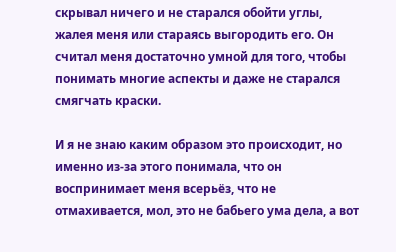скрывал ничего и не старался обойти углы, жалея меня или стараясь выгородить его. Он считал меня достаточно умной для того, чтобы понимать многие аспекты и даже не старался смягчать краски.

И я не знаю каким образом это происходит, но именно из-за этого понимала, что он воспринимает меня всерьёз, что не отмахивается, мол, это не бабьего ума дела, а вот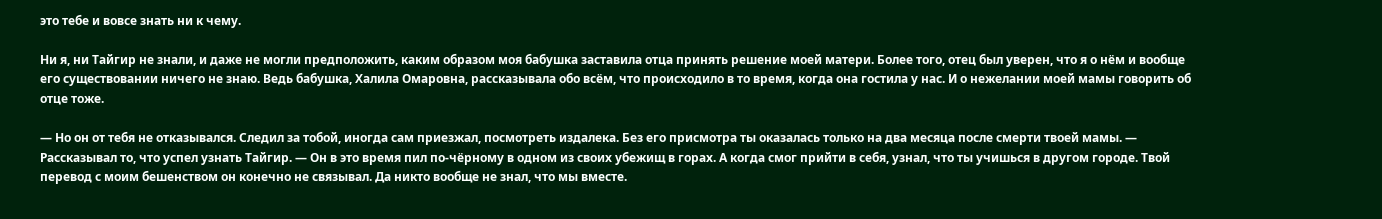это тебе и вовсе знать ни к чему.

Ни я, ни Тайгир не знали, и даже не могли предположить, каким образом моя бабушка заставила отца принять решение моей матери. Более того, отец был уверен, что я о нём и вообще его существовании ничего не знаю. Ведь бабушка, Халила Омаровна, рассказывала обо всём, что происходило в то время, когда она гостила у нас. И о нежелании моей мамы говорить об отце тоже.

— Но он от тебя не отказывался. Следил за тобой, иногда сам приезжал, посмотреть издалека. Без его присмотра ты оказалась только на два месяца после смерти твоей мамы. — Рассказывал то, что успел узнать Тайгир. — Он в это время пил по-чёрному в одном из своих убежищ в горах. А когда смог прийти в себя, узнал, что ты учишься в другом городе. Твой перевод с моим бешенством он конечно не связывал. Да никто вообще не знал, что мы вместе.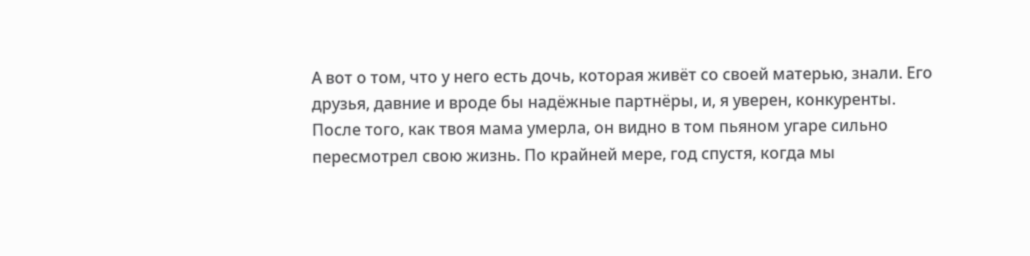А вот о том, что у него есть дочь, которая живёт со своей матерью, знали. Его друзья, давние и вроде бы надёжные партнёры, и, я уверен, конкуренты. После того, как твоя мама умерла, он видно в том пьяном угаре сильно пересмотрел свою жизнь. По крайней мере, год спустя, когда мы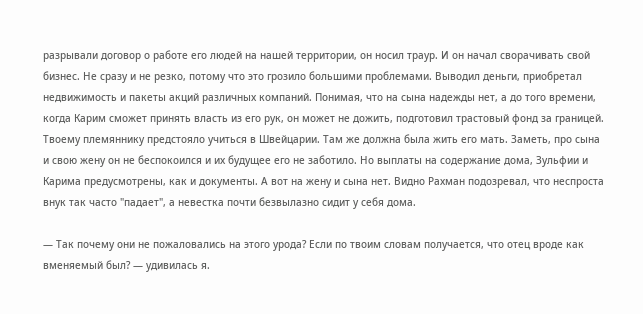разрывали договор о работе его людей на нашей территории, он носил траур. И он начал сворачивать свой бизнес. Не сразу и не резко, потому что это грозило большими проблемами. Выводил деньги, приобретал недвижимость и пакеты акций различных компаний. Понимая, что на сына надежды нет, а до того времени, когда Карим сможет принять власть из его рук, он может не дожить, подготовил трастовый фонд за границей. Твоему племяннику предстояло учиться в Швейцарии. Там же должна была жить его мать. Заметь, про сына и свою жену он не беспокоился и их будущее его не заботило. Но выплаты на содержание дома, Зульфии и Карима предусмотрены, как и документы. А вот на жену и сына нет. Видно Рахман подозревал, что неспроста внук так часто "падает", а невестка почти безвылазно сидит у себя дома.

— Так почему они не пожаловались на этого урода? Если по твоим словам получается, что отец вроде как вменяемый был? — удивилась я.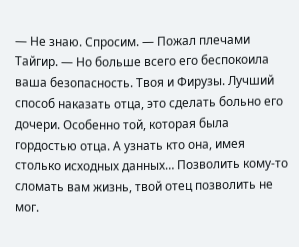— Не знаю. Спросим. — Пожал плечами Тайгир. — Но больше всего его беспокоила ваша безопасность. Твоя и Фирузы. Лучший способ наказать отца, это сделать больно его дочери. Особенно той, которая была гордостью отца. А узнать кто она, имея столько исходных данных… Позволить кому-то сломать вам жизнь, твой отец позволить не мог.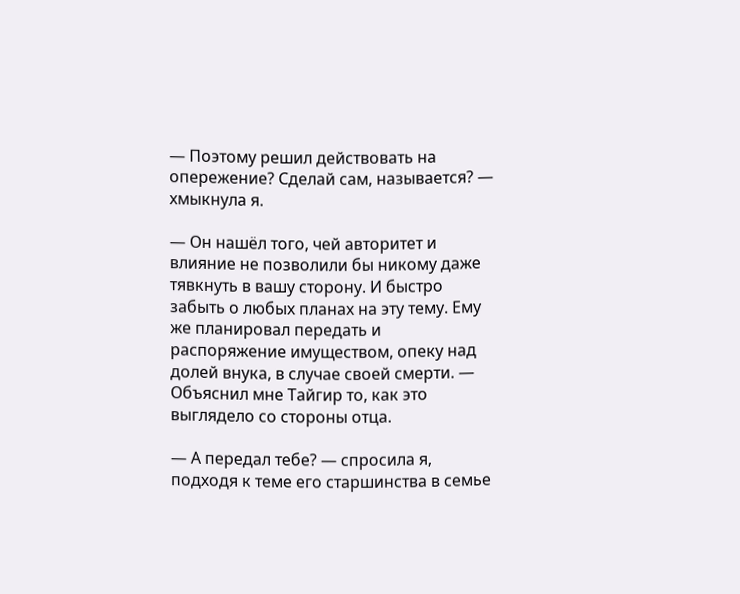— Поэтому решил действовать на опережение? Сделай сам, называется? — хмыкнула я.

— Он нашёл того, чей авторитет и влияние не позволили бы никому даже тявкнуть в вашу сторону. И быстро забыть о любых планах на эту тему. Ему же планировал передать и распоряжение имуществом, опеку над долей внука, в случае своей смерти. — Объяснил мне Тайгир то, как это выглядело со стороны отца.

— А передал тебе? — спросила я, подходя к теме его старшинства в семье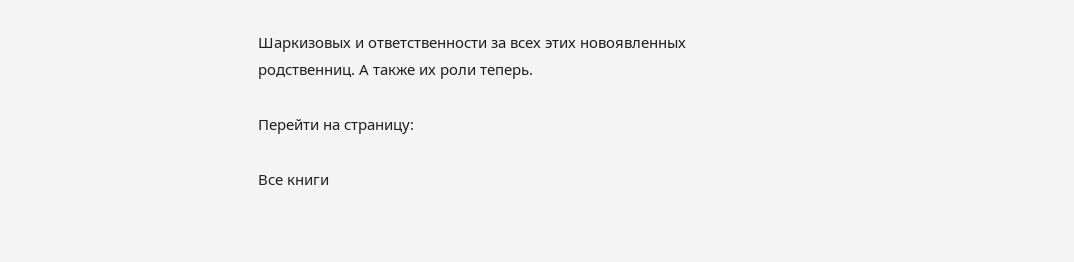Шаркизовых и ответственности за всех этих новоявленных родственниц. А также их роли теперь.

Перейти на страницу:

Все книги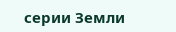серии Земли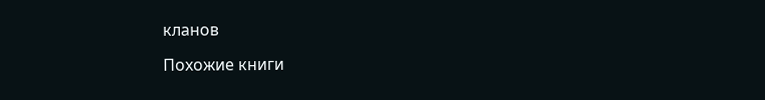кланов

Похожие книги